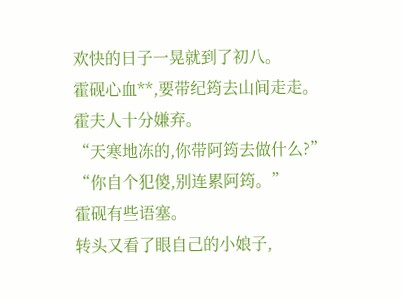欢快的日子一晃就到了初八。
霍砚心血**,要带纪筠去山间走走。
霍夫人十分嫌弃。
“天寒地冻的,你带阿筠去做什么?”
“你自个犯傻,别连累阿筠。”
霍砚有些语塞。
转头又看了眼自己的小娘子,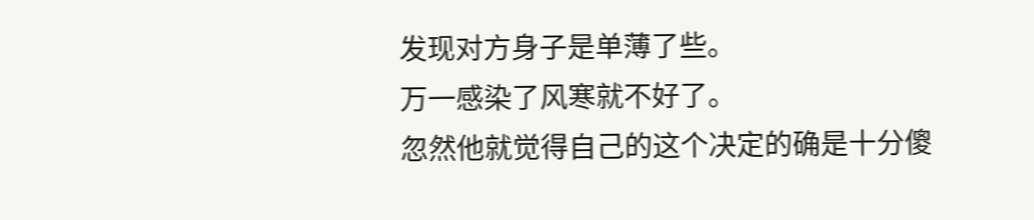发现对方身子是单薄了些。
万一感染了风寒就不好了。
忽然他就觉得自己的这个决定的确是十分傻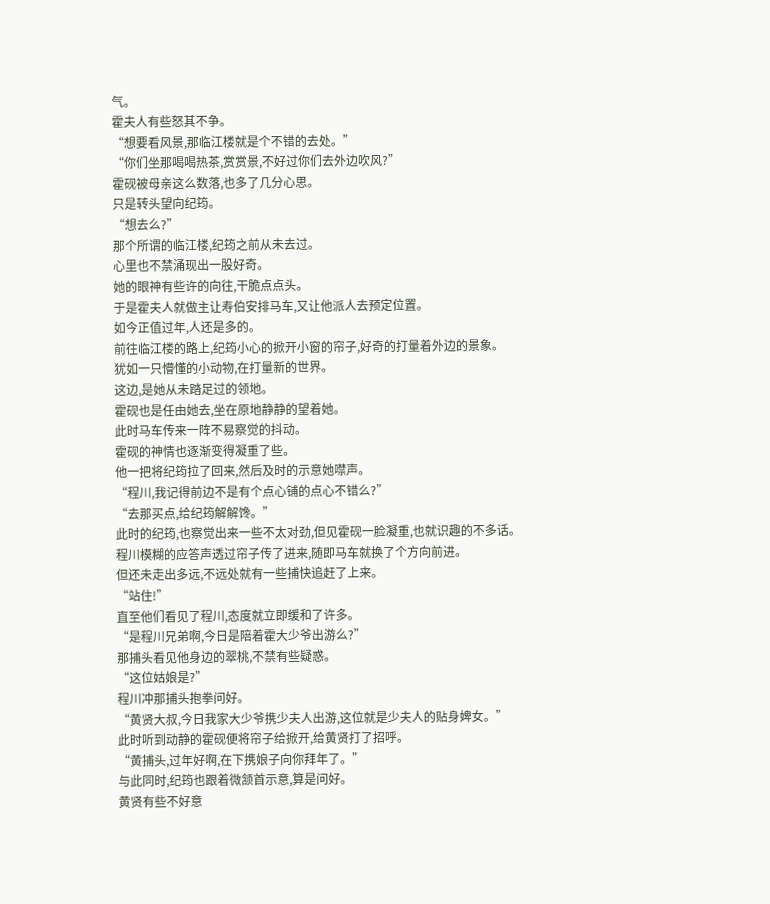气。
霍夫人有些怒其不争。
“想要看风景,那临江楼就是个不错的去处。”
“你们坐那喝喝热茶,赏赏景,不好过你们去外边吹风?”
霍砚被母亲这么数落,也多了几分心思。
只是转头望向纪筠。
“想去么?”
那个所谓的临江楼,纪筠之前从未去过。
心里也不禁涌现出一股好奇。
她的眼神有些许的向往,干脆点点头。
于是霍夫人就做主让寿伯安排马车,又让他派人去预定位置。
如今正值过年,人还是多的。
前往临江楼的路上,纪筠小心的掀开小窗的帘子,好奇的打量着外边的景象。
犹如一只懵懂的小动物,在打量新的世界。
这边,是她从未踏足过的领地。
霍砚也是任由她去,坐在原地静静的望着她。
此时马车传来一阵不易察觉的抖动。
霍砚的神情也逐渐变得凝重了些。
他一把将纪筠拉了回来,然后及时的示意她噤声。
“程川,我记得前边不是有个点心铺的点心不错么?”
“去那买点,给纪筠解解馋。”
此时的纪筠,也察觉出来一些不太对劲,但见霍砚一脸凝重,也就识趣的不多话。
程川模糊的应答声透过帘子传了进来,随即马车就换了个方向前进。
但还未走出多远,不远处就有一些捕快追赶了上来。
“站住!”
直至他们看见了程川,态度就立即缓和了许多。
“是程川兄弟啊,今日是陪着霍大少爷出游么?”
那捕头看见他身边的翠桃,不禁有些疑惑。
“这位姑娘是?”
程川冲那捕头抱拳问好。
“黄贤大叔,今日我家大少爷携少夫人出游,这位就是少夫人的贴身婢女。”
此时听到动静的霍砚便将帘子给掀开,给黄贤打了招呼。
“黄捕头,过年好啊,在下携娘子向你拜年了。”
与此同时,纪筠也跟着微颔首示意,算是问好。
黄贤有些不好意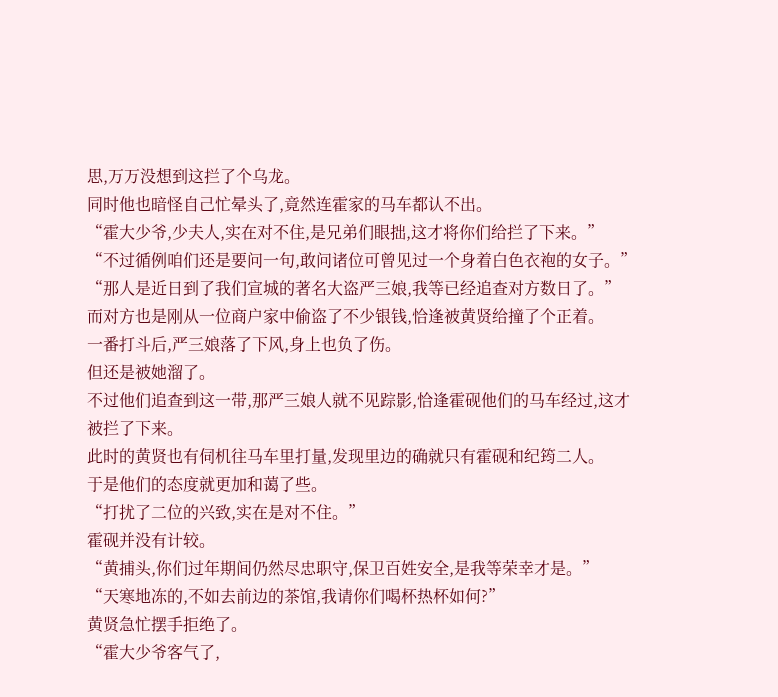思,万万没想到这拦了个乌龙。
同时他也暗怪自己忙晕头了,竟然连霍家的马车都认不出。
“霍大少爷,少夫人,实在对不住,是兄弟们眼拙,这才将你们给拦了下来。”
“不过循例咱们还是要问一句,敢问诸位可曾见过一个身着白色衣袍的女子。”
“那人是近日到了我们宣城的著名大盗严三娘,我等已经追查对方数日了。”
而对方也是刚从一位商户家中偷盗了不少银钱,恰逢被黄贤给撞了个正着。
一番打斗后,严三娘落了下风,身上也负了伤。
但还是被她溜了。
不过他们追查到这一带,那严三娘人就不见踪影,恰逢霍砚他们的马车经过,这才被拦了下来。
此时的黄贤也有伺机往马车里打量,发现里边的确就只有霍砚和纪筠二人。
于是他们的态度就更加和蔼了些。
“打扰了二位的兴致,实在是对不住。”
霍砚并没有计较。
“黄捕头,你们过年期间仍然尽忠职守,保卫百姓安全,是我等荣幸才是。”
“天寒地冻的,不如去前边的茶馆,我请你们喝杯热杯如何?”
黄贤急忙摆手拒绝了。
“霍大少爷客气了,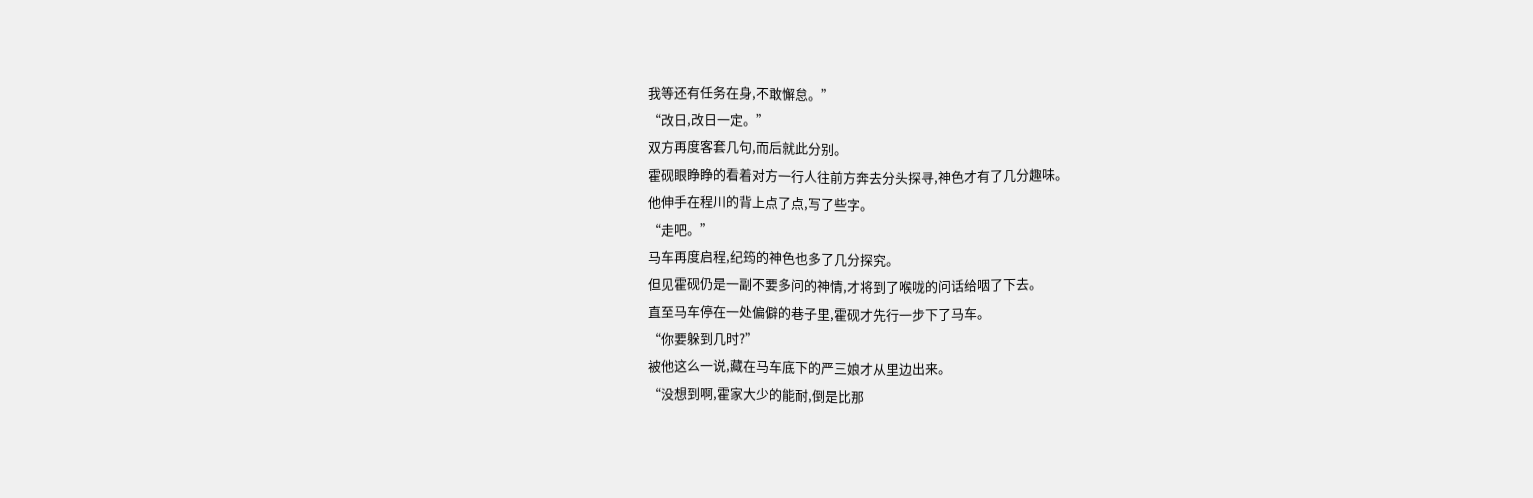我等还有任务在身,不敢懈怠。”
“改日,改日一定。”
双方再度客套几句,而后就此分别。
霍砚眼睁睁的看着对方一行人往前方奔去分头探寻,神色才有了几分趣味。
他伸手在程川的背上点了点,写了些字。
“走吧。”
马车再度启程,纪筠的神色也多了几分探究。
但见霍砚仍是一副不要多问的神情,才将到了喉咙的问话给咽了下去。
直至马车停在一处偏僻的巷子里,霍砚才先行一步下了马车。
“你要躲到几时?”
被他这么一说,藏在马车底下的严三娘才从里边出来。
“没想到啊,霍家大少的能耐,倒是比那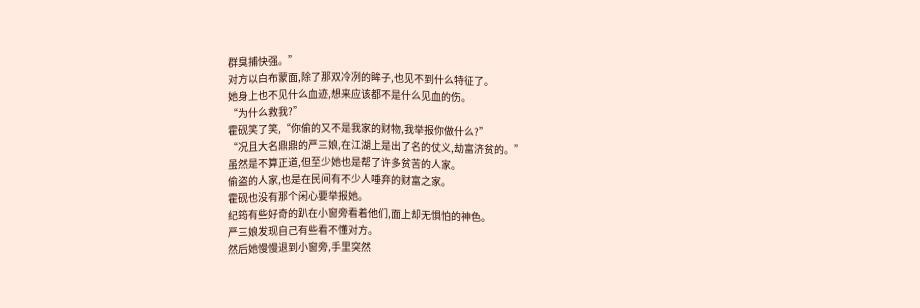群臭捕快强。”
对方以白布蒙面,除了那双冷冽的眸子,也见不到什么特征了。
她身上也不见什么血迹,想来应该都不是什么见血的伤。
“为什么救我?”
霍砚笑了笑,“你偷的又不是我家的财物,我举报你做什么?”
“况且大名鼎鼎的严三娘,在江湖上是出了名的仗义,劫富济贫的。”
虽然是不算正道,但至少她也是帮了许多贫苦的人家。
偷盗的人家,也是在民间有不少人唾弃的财富之家。
霍砚也没有那个闲心要举报她。
纪筠有些好奇的趴在小窗旁看着他们,面上却无惧怕的神色。
严三娘发现自己有些看不懂对方。
然后她慢慢退到小窗旁,手里突然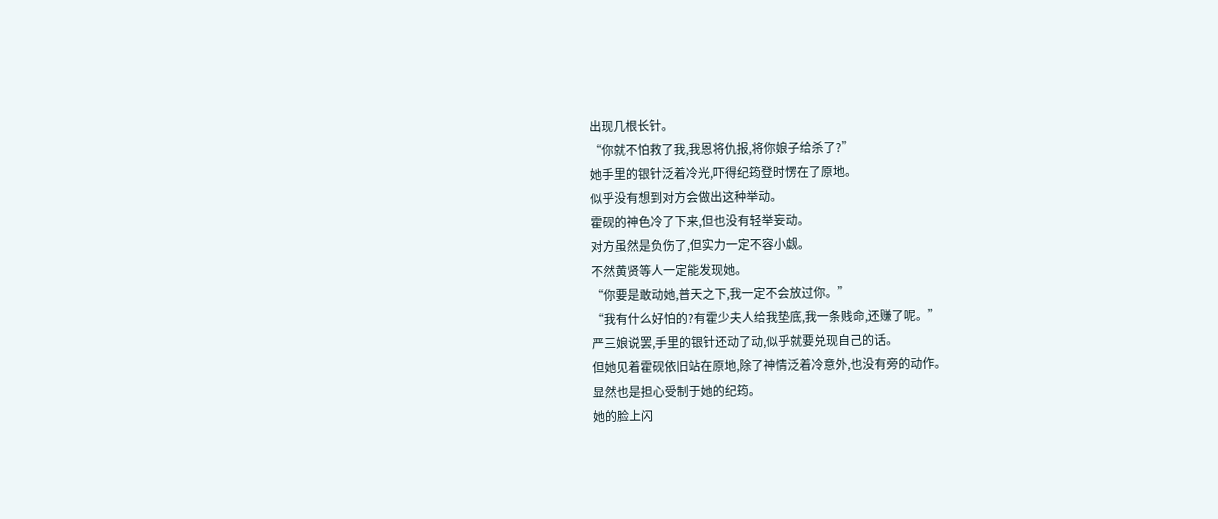出现几根长针。
“你就不怕救了我,我恩将仇报,将你娘子给杀了?”
她手里的银针泛着冷光,吓得纪筠登时愣在了原地。
似乎没有想到对方会做出这种举动。
霍砚的神色冷了下来,但也没有轻举妄动。
对方虽然是负伤了,但实力一定不容小觑。
不然黄贤等人一定能发现她。
“你要是敢动她,普天之下,我一定不会放过你。”
“我有什么好怕的?有霍少夫人给我垫底,我一条贱命,还赚了呢。”
严三娘说罢,手里的银针还动了动,似乎就要兑现自己的话。
但她见着霍砚依旧站在原地,除了神情泛着冷意外,也没有旁的动作。
显然也是担心受制于她的纪筠。
她的脸上闪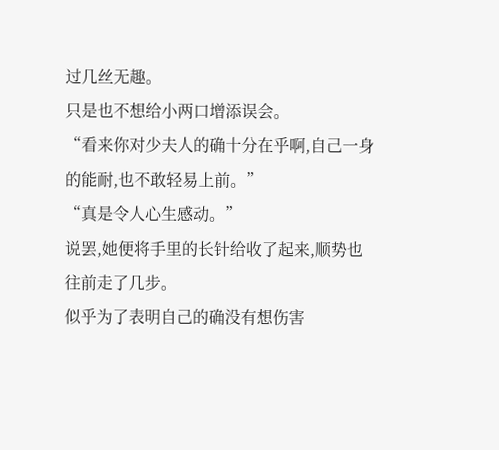过几丝无趣。
只是也不想给小两口增添误会。
“看来你对少夫人的确十分在乎啊,自己一身的能耐,也不敢轻易上前。”
“真是令人心生感动。”
说罢,她便将手里的长针给收了起来,顺势也往前走了几步。
似乎为了表明自己的确没有想伤害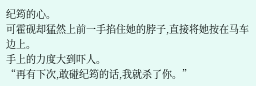纪筠的心。
可霍砚却猛然上前一手掐住她的脖子,直接将她按在马车边上。
手上的力度大到吓人。
“再有下次,敢碰纪筠的话,我就杀了你。”